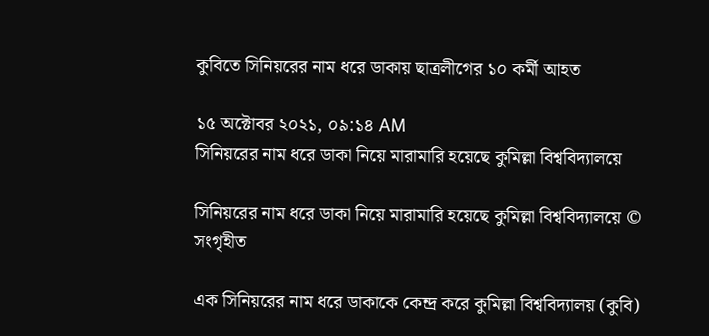কুবিতে সিনিয়রের নাম ধরে ডাকায় ছাত্রলীগের ১০ কর্মী আহত

১৫ অক্টোবর ২০২১, ০৯:১৪ AM
সিনিয়রের নাম ধরে ডাকা নিয়ে মারামারি হয়েছে কুমিল্লা বিশ্ববিদ্যালয়ে

সিনিয়রের নাম ধরে ডাকা নিয়ে মারামারি হয়েছে কুমিল্লা বিশ্ববিদ্যালয়ে © সংগৃহীত

এক সিনিয়রের নাম ধরে ডাকাকে কেন্দ্র করে কুমিল্লা বিশ্ববিদ্যালয় (কুবি)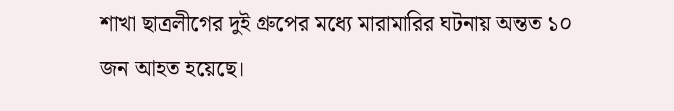শাখা ছাত্রলীগের দুই গ্রুপের মধ্যে মারামারির ঘটনায় অন্তত ১০ জন আহত হয়েছে।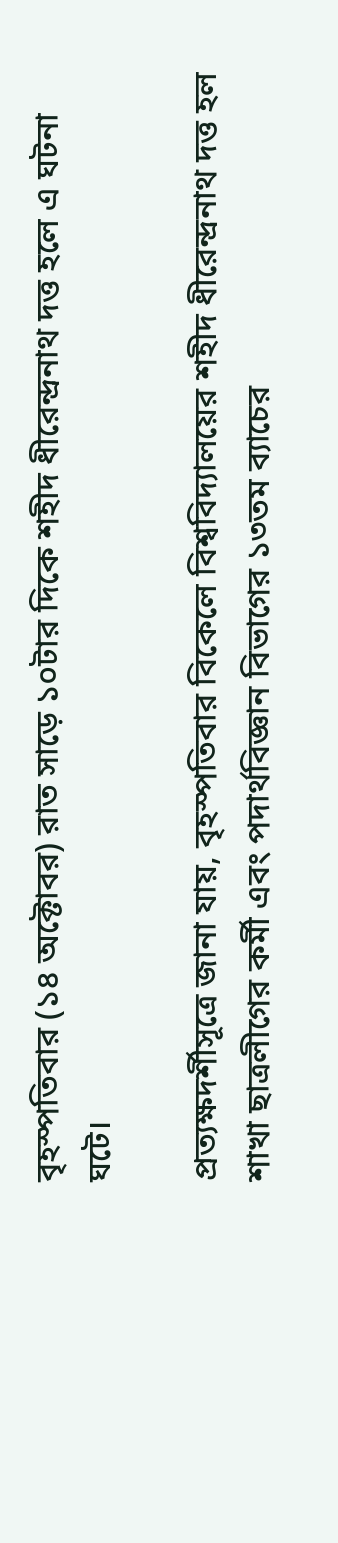বৃহস্পতিবার (১৪ অক্টোবর) রাত সাড়ে ১০টার দিকে শহীদ ধীরেন্দ্রনাথ দত্ত হলে এ ঘটনা ঘটে।

প্রত্যক্ষদর্শীসূত্রে জানা যায়, বৃহস্পতিবার বিকেলে বিশ্ববিদ্যালয়ের শহীদ ধীরেন্দ্রনাথ দত্ত হল শাখা ছাত্রলীগের কর্মী এবং পদার্থবিজ্ঞান বিভাগের ১৩তম ব্যাচের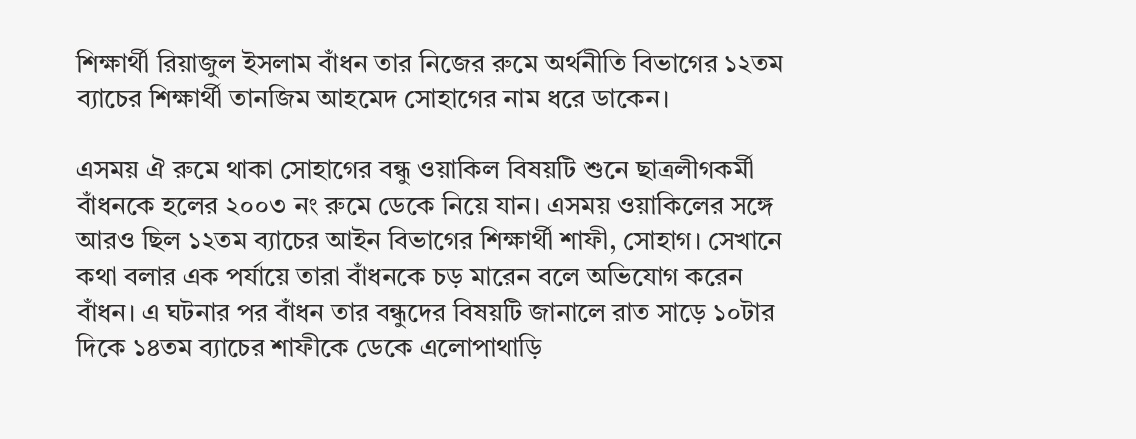শিক্ষার্থী রিয়াজুল ইসলাম বাঁধন তার নিজের রুমে অর্থনীতি বিভাগের ১২তম ব্যাচের শিক্ষার্থী তানজিম আহমেদ সোহাগের নাম ধরে ডাকেন।

এসময় ঐ রুমে থাকা সোহাগের বন্ধু ওয়াকিল বিষয়টি শুনে ছাত্রলীগকর্মী বাঁধনকে হলের ২০০৩ নং রুমে ডেকে নিয়ে যান। এসময় ওয়াকিলের সঙ্গে আরও ছিল ১২তম ব্যাচের আইন বিভাগের শিক্ষার্থী শাফী, সোহাগ। সেখানে কথা বলার এক পর্যায়ে তারা বাঁধনকে চড় মারেন বলে অভিযোগ করেন বাঁধন। এ ঘটনার পর বাঁধন তার বন্ধুদের বিষয়টি জানালে রাত সাড়ে ১০টার দিকে ১৪তম ব্যাচের শাফীকে ডেকে এলোপাথাড়ি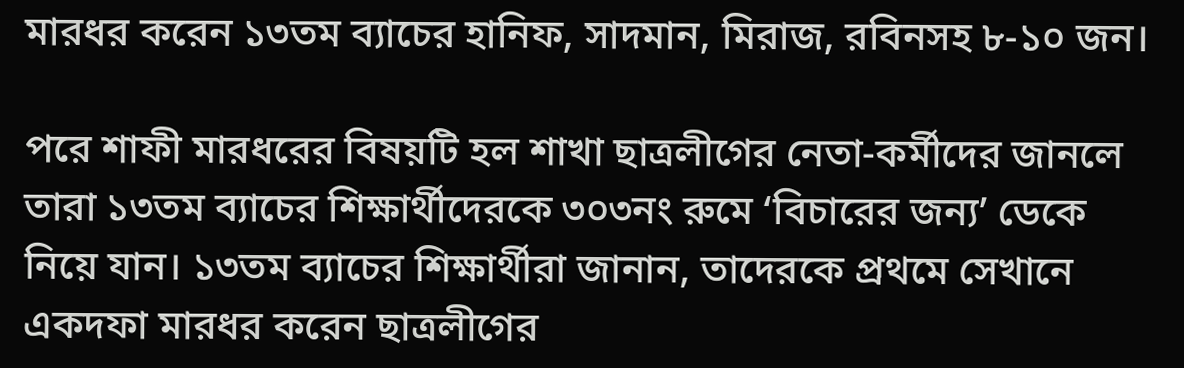মারধর করেন ১৩তম ব্যাচের হানিফ, সাদমান, মিরাজ, রবিনসহ ৮-১০ জন।

পরে শাফী মারধরের বিষয়টি হল শাখা ছাত্রলীগের নেতা-কর্মীদের জানলে তারা ১৩তম ব্যাচের শিক্ষার্থীদেরকে ৩০৩নং রুমে ‘বিচারের জন্য’ ডেকে নিয়ে যান। ১৩তম ব্যাচের শিক্ষার্থীরা জানান, তাদেরকে প্রথমে সেখানে একদফা মারধর করেন ছাত্রলীগের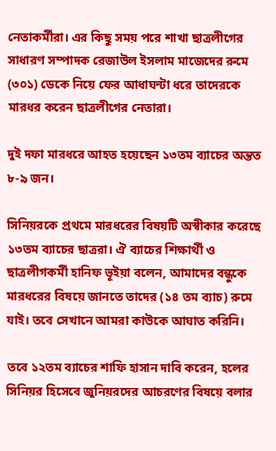নেতাকর্মীরা। এর কিছু সময় পরে শাখা ছাত্রলীগের সাধারণ সম্পাদক রেজাউল ইসলাম মাজেদের রুমে (৩০১) ডেকে নিয়ে ফের আধাঘন্টা ধরে তাদেরকে মারধর করেন ছাত্রলীগের নেতারা।

দুই দফা মারধরে আহত হয়েছেন ১৩তম ব্যাচের অন্তত ৮-৯ জন।

সিনিয়রকে প্রথমে মারধরের বিষয়টি অস্বীকার করেছে ১৩তম ব্যাচের ছাত্ররা। ঐ ব্যাচের শিক্ষার্থী ও ছাত্রলীগকর্মী হানিফ ভূইয়া বলেন, আমাদের বন্ধুকে মারধরের বিষয়ে জানতে তাদের (১৪ তম ব্যাচ) রুমে যাই। তবে সেখানে আমরা কাউকে আঘাত করিনি।

তবে ১২তম ব্যাচের শাফি হাসান দাবি করেন, হলের সিনিয়র হিসেবে জুনিয়রদের আচরণের বিষয়ে বলার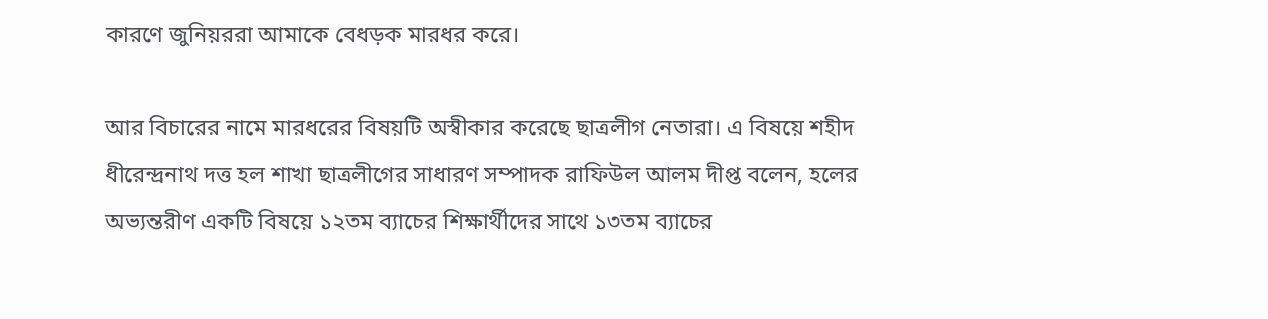কারণে জুনিয়ররা আমাকে বেধড়ক মারধর করে।

আর বিচারের নামে মারধরের বিষয়টি অস্বীকার করেছে ছাত্রলীগ নেতারা। এ বিষয়ে শহীদ ধীরেন্দ্রনাথ দত্ত হল শাখা ছাত্রলীগের সাধারণ সম্পাদক রাফিউল আলম দীপ্ত বলেন, হলের অভ্যন্তরীণ একটি বিষয়ে ১২তম ব্যাচের শিক্ষার্থীদের সাথে ১৩তম ব্যাচের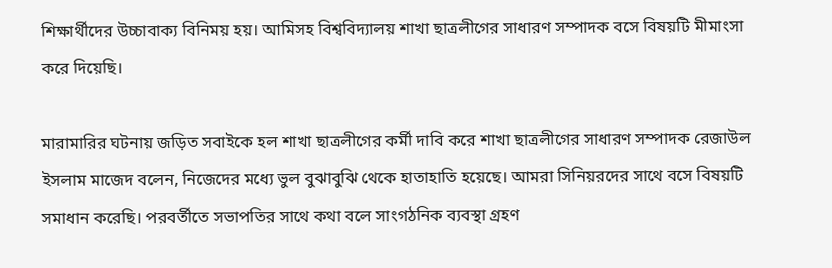শিক্ষার্থীদের উচ্চাবাক্য বিনিময় হয়। আমিসহ বিশ্ববিদ্যালয় শাখা ছাত্রলীগের সাধারণ সম্পাদক বসে বিষয়টি মীমাংসা করে দিয়েছি।

মারামারির ঘটনায় জড়িত সবাইকে হল শাখা ছাত্রলীগের কর্মী দাবি করে শাখা ছাত্রলীগের সাধারণ সম্পাদক রেজাউল ইসলাম মাজেদ বলেন, নিজেদের মধ্যে ভুল বুঝাবুঝি থেকে হাতাহাতি হয়েছে। আমরা সিনিয়রদের সাথে বসে বিষয়টি সমাধান করেছি। পরবর্তীতে সভাপতির সাথে কথা বলে সাংগঠনিক ব্যবস্থা গ্রহণ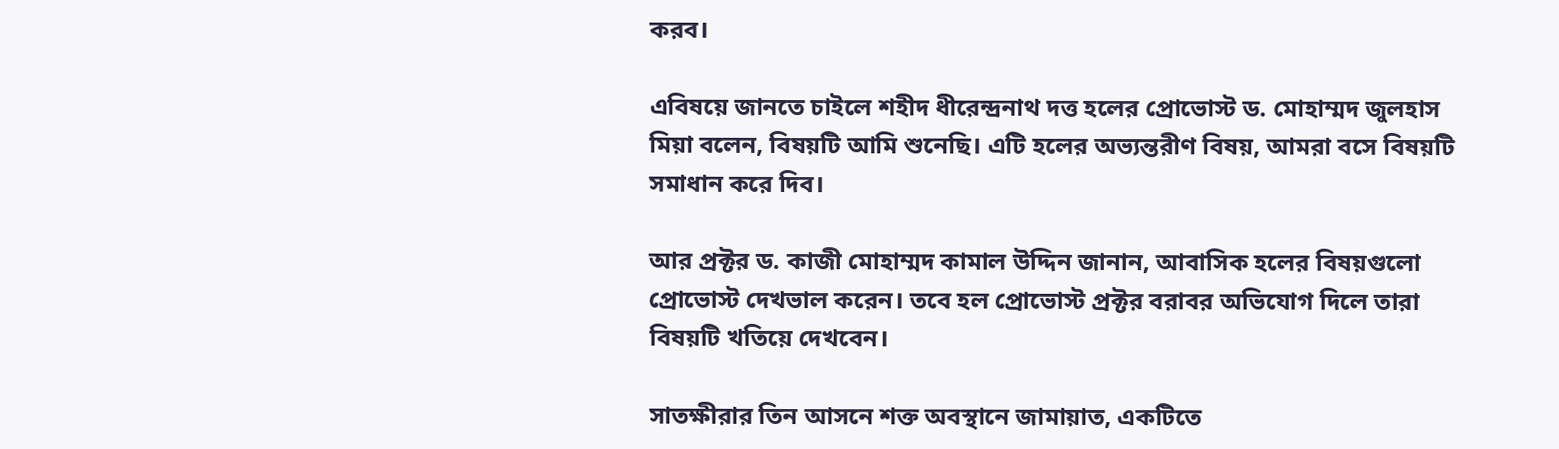করব।

এবিষয়ে জানতে চাইলে শহীদ ধীরেন্দ্রনাথ দত্ত হলের প্রোভোস্ট ড. মোহাম্মদ জুলহাস মিয়া বলেন, বিষয়টি আমি শুনেছি। এটি হলের অভ্যন্তরীণ বিষয়, আমরা বসে বিষয়টি সমাধান করে দিব।

আর প্রক্টর ড. কাজী মোহাম্মদ কামাল উদ্দিন জানান, আবাসিক হলের বিষয়গুলো প্রোভোস্ট দেখভাল করেন। তবে হল প্রোভোস্ট প্রক্টর বরাবর অভিযোগ দিলে তারা বিষয়টি খতিয়ে দেখবেন।

সাতক্ষীরার তিন আসনে শক্ত অবস্থানে জামায়াত, একটিতে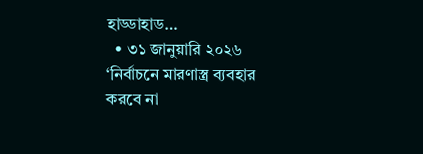হাড্ডাহাড…
  • ৩১ জানুয়ারি ২০২৬
‘নির্বাচনে মারণাস্ত্র ব্যবহার করবে না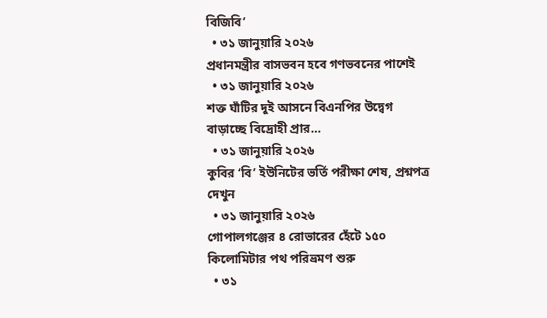বিজিবি’
  • ৩১ জানুয়ারি ২০২৬
প্রধানমন্ত্রীর বাসভবন হবে গণভবনের পাশেই
  • ৩১ জানুয়ারি ২০২৬
শক্ত ঘাঁটির দুই আসনে বিএনপির উদ্বেগ বাড়াচ্ছে বিদ্রোহী প্রার…
  • ৩১ জানুয়ারি ২০২৬
কুবির ‘বি’ ইউনিটের ভর্তি পরীক্ষা শেষ, প্রশ্নপত্র দেখুন
  • ৩১ জানুয়ারি ২০২৬
গোপালগঞ্জের ৪ রোভারের হেঁটে ১৫০ কিলোমিটার পথ পরিভ্রমণ শুরু
  • ৩১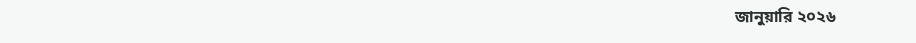জানুয়ারি ২০২৬